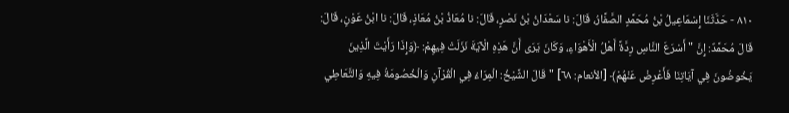٨١٠ - حَدَّثَنَا إِسْمَاعِيلُ بْنُ مُحَمَّدٍ الصَّفَّارُ، قَالَ: نا سَعْدَانُ بْنُ نَصْرٍ، قَالَ: نا مُعَاذُ بْنُ مُعَاذٍ، قَالَ: نا ابْنُ عَوْنٍ، قَالَ: قَالَ مُحَمَّدٌ: إِنَّ " أَسْرَعَ النَّاسِ رِدَّةً أَهْلُ الْأَهْوَاءِ، وَكَانَ يَرَى أَنَّ هَذِهِ الْآيَةَ نَزَلَتْ فِيهِمْ: ﴿وَإِذَا رَأَيْتَ الَّذِينَ يَخُوضُونَ فِي آيَاتِنَا فَأَعْرِضْ عَنْهُمْ﴾ [الأنعام: ٦٨] " قَالَ الشَّيْخُ: الْمِرَاءُ فِي الْقُرْآنِ وَالْخُصُومَةُ فِيهِ وَالتَّعَاطِي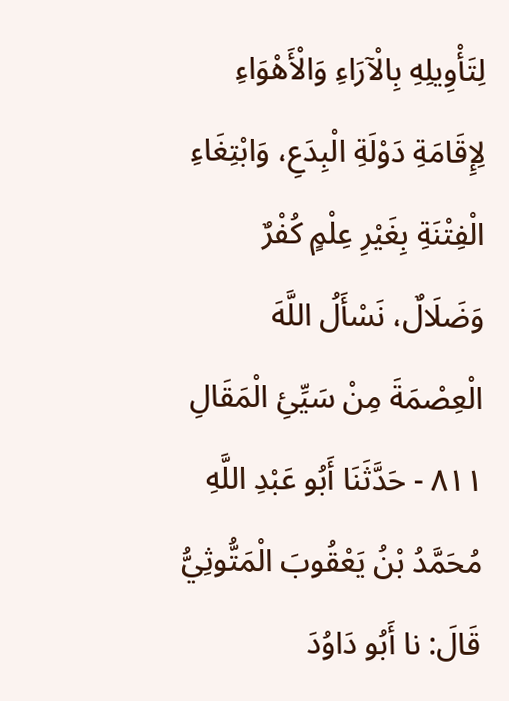لِتَأْوِيلِهِ بِالْآرَاءِ وَالْأَهْوَاءِ لِإِقَامَةِ دَوْلَةِ الْبِدَعِ، وَابْتِغَاءِ الْفِتْنَةِ بِغَيْرِ عِلْمٍ كُفْرٌ وَضَلَالٌ، نَسْأَلُ اللَّهَ الْعِصْمَةَ مِنْ سَيِّئِ الْمَقَالِ
٨١١ - حَدَّثَنَا أَبُو عَبْدِ اللَّهِ مُحَمَّدُ بْنُ يَعْقُوبَ الْمَتُّوثِيُّ قَالَ: نا أَبُو دَاوُدَ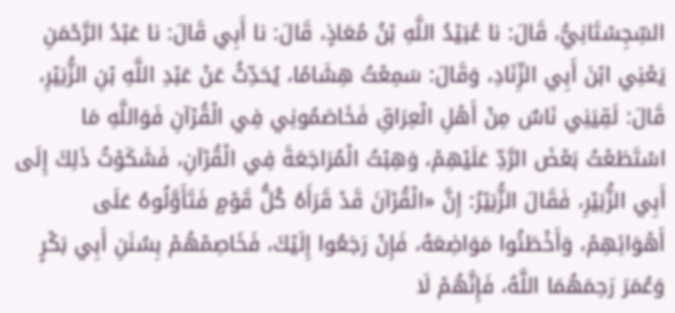السِّجِسْتَانِيُّ، قَالَ: نا عُبَيْدُ اللَّهِ بْنُ مُعَاذٍ، قَالَ: نا أَبِي قَالَ: نا عَبْدُ الرَّحْمَنِ يَعْنِي ابْنَ أَبِي الزِّنَادِ، وَقَالَ: سَمِعْتُ هِشَامًا، يُحَدِّثُ عَنْ عَبْدِ اللَّهِ بْنِ الزُّبَيْرِ، قَالَ: لَقِيَنِي نَاسٌ مِنْ أَهْلِ الْعِرَاقِ فَخَاصَمُونِي فِي الْقُرْآنِ فَوَاللَّهِ مَا اسْتَطَعْتُ بَعْضَ الرَّدِّ عَلَيْهِمْ، وَهِبْتُ الْمُرَاجَعَةَ فِي الْقُرْآنِ، فَشَكَوْتُ ذَلِكَ إِلَى أَبِي الزُّبَيْرِ، فَقَالَ الزُّبَيْرُ: إِنَّ «الْقُرْآنَ قَدْ قَرَأَهُ كُلُّ قَوْمٍ فَتَأَوَّلُوهُ عَلَى أَهْوَائِهِمْ، وَأَخْطَئُوا مَوَاضِعَهُ، فَإِنْ رَجَعُوا إِلَيْكَ، فَخَاصِمْهُمْ بِسُنَنِ أَبِي بَكْرٍ وَعُمَرَ رَحِمَهُمَا اللَّهُ، فَإِنَّهُمْ لَا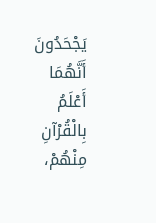يَجْحَدُونَ أَنَّهُمَا أَعْلَمُ بِالْقُرْآنِ مِنْهُمْ،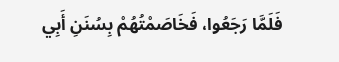فَلَمَّا رَجَعُوا، فَخَاصَمْتُهُمْ بِسُنَنِ أَبِي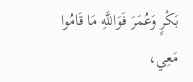بَكْرٍ وَعُمَرَ فَوَاللَّهِ مَا قَامُوا مَعِي،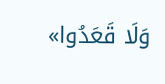وَلَا قَعَدُوا»